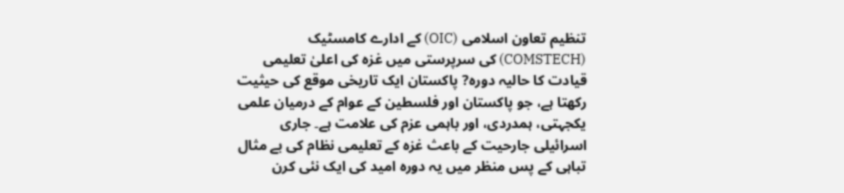تنظیم تعاون اسلامی (OIC) کے ادارے کامسٹیک (COMSTECH) کی سرپرستی میں غزہ کی اعلیٰ تعلیمی قیادت کا حالیہ دورہ? پاکستان ایک تاریخی موقع کی حیثیت رکھتا ہے، جو پاکستان اور فلسطین کے عوام کے درمیان علمی یکجہتی، ہمدردی، اور باہمی عزم کی علامت ہے۔ جاری اسرائیلی جارحیت کے باعث غزہ کے تعلیمی نظام کی بے مثال تباہی کے پس منظر میں یہ دورہ امید کی ایک نئی کرن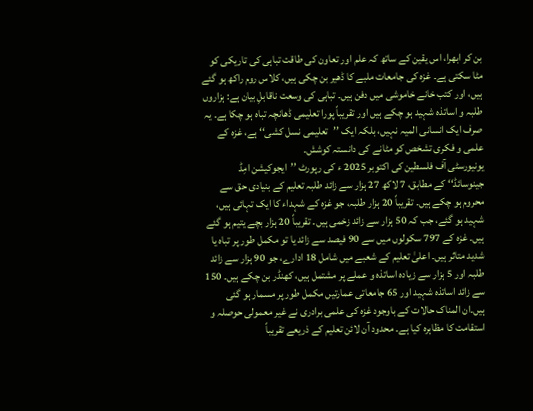بن کر ابھرا، اس یقین کے ساتھ کہ علم اور تعاون کی طاقت تباہی کی تاریکی کو مٹا سکتی ہے۔ غزہ کی جامعات ملبے کا ڈھیر بن چکی ہیں، کلاس روم راکھ ہو گئے ہیں، اور کتب خانے خاموشی میں دفن ہیں۔ تباہی کی وسعت ناقابلِ بیان ہے: ہزاروں طلبہ و اساتذہ شہید ہو چکے ہیں اور تقریباً پورا تعلیمی ڈھانچہ تباہ ہو چکا ہے۔ یہ صرف ایک انسانی المیہ نہیں، بلکہ ایک ’’تعلیمی نسل کشی‘‘ ہے، غزہ کے علمی و فکری تشخص کو مٹانے کی دانستہ کوشش۔
یونیورسٹی آف فلسطین کی اکتوبر 2025 ء کی رپورٹ ’’ایجوکیشن امِڈ جینوسائڈ‘‘ کے مطابق، 7 لاکھ 27 ہزار سے زائد طلبہ تعلیم کے بنیادی حق سے محروم ہو چکے ہیں۔ تقریباً 20 ہزار طلبہ، جو غزہ کے شہداء کا ایک تہائی ہیں، شہید ہو گئے، جب کہ 50 ہزار سے زائد زخمی ہیں۔ تقریباً 20 ہزار بچے یتیم ہو گئے ہیں۔ غزہ کے 797 سکولوں میں سے 90 فیصد سے زائد یا تو مکمل طور پر تباہ یا شدید متاثر ہیں۔ اعلیٰ تعلیم کے شعبے میں شامل 18 ادارے، جو 90 ہزار سے زائد طلبہ اور 5 ہزار سے زیادہ اساتذہ و عملے پر مشتمل ہیں، کھنڈر بن چکے ہیں۔ 150 سے زائد اساتذہ شہید اور 65 جامعاتی عمارتیں مکمل طور پر مسمار ہو گئی ہیں۔ان المناک حالات کے باوجود غزہ کی علمی برادری نے غیر معمولی حوصلہ و استقامت کا مظاہرہ کیا ہے۔ محدود آن لائن تعلیم کے ذریعے تقریباً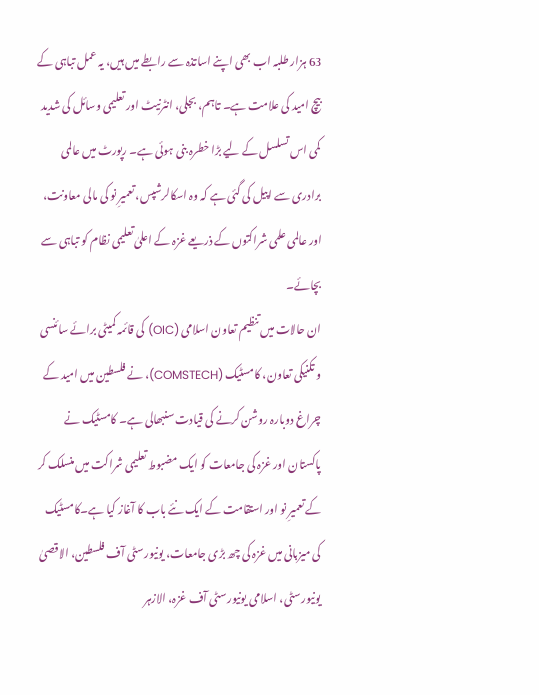63 ہزار طلبہ اب بھی اپنے اساتذہ سے رابطے میں ہیں، یہ عمل تباہی کے بیچ امید کی علامت ہے۔ تاہم، بجلی، انٹرنیٹ اور تعلیمی وسائل کی شدید کمی اس تسلسل کے لیے بڑا خطرہ بنی ہوئی ہے۔ رپورٹ میں عالمی برادری سے اپیل کی گئی ہے کہ وہ اسکالرشپس، تعمیرِ نو کی مالی معاونت، اور عالمی علمی شراکتوں کے ذریعے غزہ کے اعلیٰ تعلیمی نظام کو تباہی سے بچائے۔
ان حالات میں تنظیم تعاون اسلامی (OIC) کی قائمہ کمیٹی برائے سائنسی و تکنیکی تعاون، کامسٹیک (COMSTECH)، نے فلسطین میں امید کے چراغ دوبارہ روشن کرنے کی قیادت سنبھالی ہے۔ کامسٹیک نے پاکستان اور غزہ کی جامعات کو ایک مضبوط تعلیمی شراکت میں منسلک کر کے تعمیرِ نو اور استقامت کے ایک نئے باب کا آغاز کیا ہے۔کامسٹیک کی میزبانی میں غزہ کی چھ بڑی جامعات، یونیورسٹی آف فلسطین، الاقصیٰ یونیورسٹی، اسلامی یونیورسٹی آف غزہ، الازہر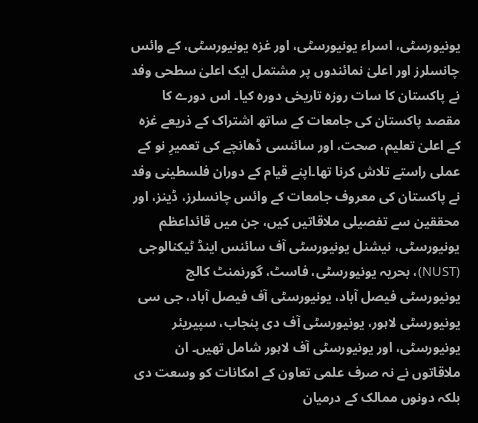یونیورسٹی، اسراء یونیورسٹی، اور غزہ یونیورسٹی، کے وائس چانسلرز اور اعلیٰ نمائندوں پر مشتمل ایک اعلیٰ سطحی وفد نے پاکستان کا سات روزہ تاریخی دورہ کیا۔ اس دورے کا مقصد پاکستان کی جامعات کے ساتھ اشتراک کے ذریعے غزہ کے اعلیٰ تعلیم، صحت، اور سائنسی ڈھانچے کی تعمیرِ نو کے عملی راستے تلاش کرنا تھا۔اپنے قیام کے دوران فلسطینی وفد نے پاکستان کی معروف جامعات کے وائس چانسلرز، ڈینز، اور محققین سے تفصیلی ملاقاتیں کیں، جن میں قائداعظم یونیورسٹی، نیشنل یونیورسٹی آف سائنس اینڈ ٹیکنالوجی (NUST)، بحریہ یونیورسٹی، فاسٹ، گورنمنٹ کالج یونیورسٹی فیصل آباد، یونیورسٹی آف فیصل آباد، جی سی یونیورسٹی لاہور، یونیورسٹی آف دی پنجاب، سپیریئر یونیورسٹی، اور یونیورسٹی آف لاہور شامل تھیں۔ ان ملاقاتوں نے نہ صرف علمی تعاون کے امکانات کو وسعت دی بلکہ دونوں ممالک کے درمیان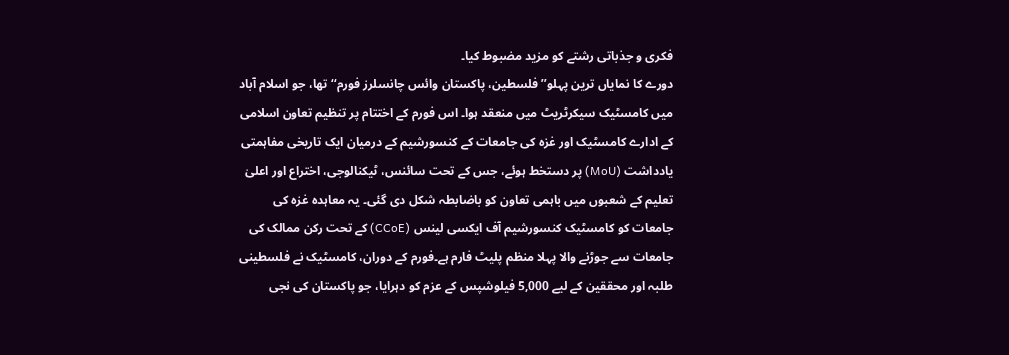فکری و جذباتی رشتے کو مزید مضبوط کیا۔
دورے کا نمایاں ترین پہلو’’فلسطین، پاکستان وائس چانسلرز فورم‘‘ تھا، جو اسلام آباد میں کامسٹیک سیکرٹریٹ میں منعقد ہوا۔ اس فورم کے اختتام پر تنظیم تعاون اسلامی کے ادارے کامسٹیک اور غزہ کی جامعات کے کنسورشیم کے درمیان ایک تاریخی مفاہمتی یادداشت (MoU) پر دستخط ہوئے، جس کے تحت سائنس، ٹیکنالوجی، اختراع اور اعلیٰ تعلیم کے شعبوں میں باہمی تعاون کو باضابطہ شکل دی گئی۔ یہ معاہدہ غزہ کی جامعات کو کامسٹیک کنسورشیم آف ایکسی لینس (CCoE) کے تحت رکن ممالک کی جامعات سے جوڑنے والا پہلا منظم پلیٹ فارم ہے۔فورم کے دوران، کامسٹیک نے فلسطینی طلبہ اور محققین کے لیے 5,000 فیلوشپس کے عزم کو دہرایا، جو پاکستان کی نجی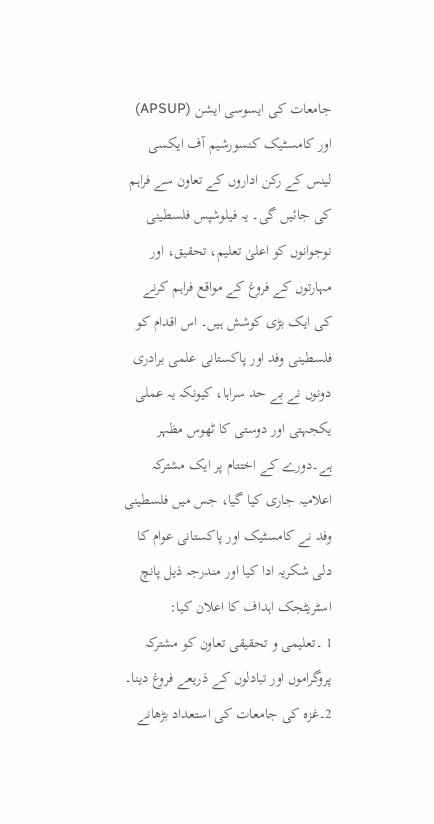جامعات کی ایسوسی ایشن (APSUP) اور کامسٹیک کنسورشیم آف ایکسی لینس کے رکن اداروں کے تعاون سے فراہم کی جائیں گی۔ یہ فیلوشپس فلسطینی نوجوانوں کو اعلیٰ تعلیم، تحقیق، اور مہارتوں کے فروغ کے مواقع فراہم کرنے کی ایک بڑی کوشش ہیں۔ اس اقدام کو فلسطینی وفد اور پاکستانی علمی برادری دونوں نے بے حد سراہا، کیونکہ یہ عملی یکجہتی اور دوستی کا ٹھوس مظہر ہے۔دورے کے اختتام پر ایک مشترکہ اعلامیہ جاری کیا گیا، جس میں فلسطینی وفد نے کامسٹیک اور پاکستانی عوام کا دلی شکریہ ادا کیا اور مندرجہ ذیل پانچ اسٹریٹجک اہداف کا اعلان کیا:
1 ۔تعلیمی و تحقیقی تعاون کو مشترکہ پروگراموں اور تبادلوں کے ذریعے فروغ دینا۔
2۔غزہ کی جامعات کی استعداد بڑھانے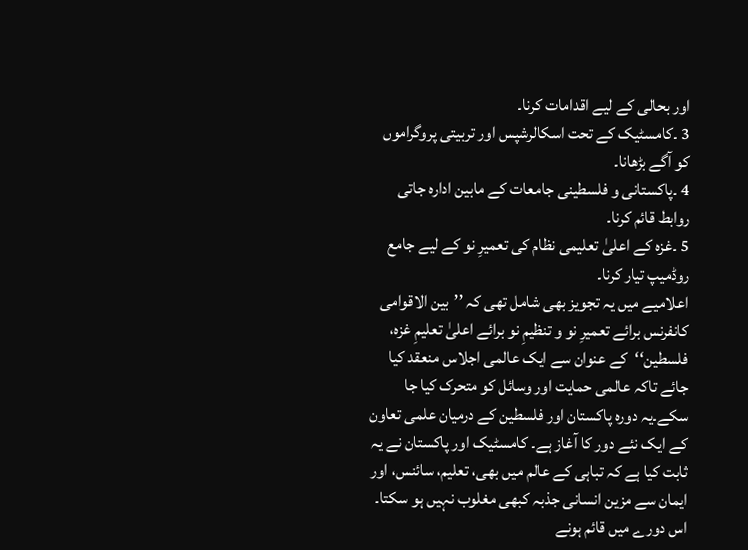اور بحالی کے لیے اقدامات کرنا۔
3 ۔کامسٹیک کے تحت اسکالرشپس اور تربیتی پروگراموں کو آگے بڑھانا۔
4 ۔پاکستانی و فلسطینی جامعات کے مابین ادارہ جاتی روابط قائم کرنا۔
5 ۔غزہ کے اعلیٰ تعلیمی نظام کی تعمیرِ نو کے لیے جامع روڈمیپ تیار کرنا۔
اعلامیے میں یہ تجویز بھی شامل تھی کہ ’’بین الاقوامی کانفرنس برائے تعمیرِ نو و تنظیمِ نو برائے اعلیٰ تعلیمِ غزہ، فلسطین‘‘کے عنوان سے ایک عالمی اجلاس منعقد کیا جائے تاکہ عالمی حمایت اور وسائل کو متحرک کیا جا سکے۔یہ دورہ پاکستان اور فلسطین کے درمیان علمی تعاون کے ایک نئے دور کا آغاز ہے۔ کامسٹیک اور پاکستان نے یہ ثابت کیا ہے کہ تباہی کے عالم میں بھی، تعلیم، سائنس، اور ایمان سے مزین انسانی جذبہ کبھی مغلوب نہیں ہو سکتا۔ اس دورے میں قائم ہونے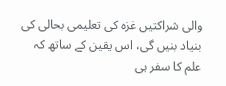والی شراکتیں غزہ کی تعلیمی بحالی کی بنیاد بنیں گی، اس یقین کے ساتھ کہ علم کا سفر ہی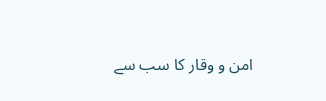امن و وقار کا سب سے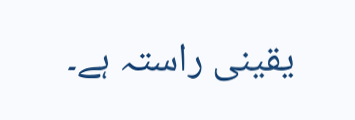یقینی راستہ ہے۔